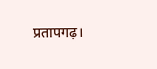प्रतापगढ़।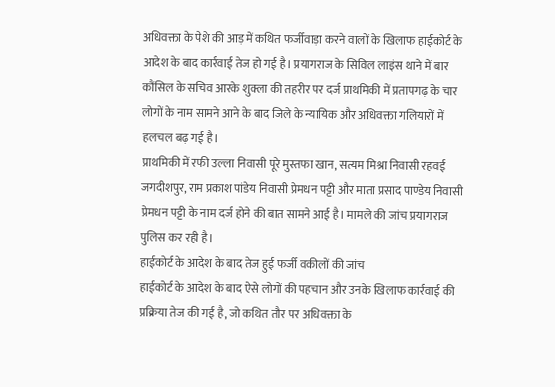अधिवक्ता के पेशे की आड़ में कथित फर्जीवाड़ा करने वालों के खिलाफ हाईकोर्ट के आदेश के बाद कार्रवाई तेज हो गई है। प्रयागराज के सिविल लाइंस थाने में बार कौंसिल के सचिव आरके शुक्ला की तहरीर पर दर्ज प्राथमिकी में प्रतापगढ़ के चार लोगों के नाम सामने आने के बाद जिले के न्यायिक और अधिवक्ता गलियारों में हलचल बढ़ गई है।
प्राथमिकी में रफी उल्ला निवासी पूरे मुस्तफा खान, सत्यम मिश्रा निवासी रहवई जगदीशपुर, राम प्रकाश पांडेय निवासी प्रेमधन पट्टी और माता प्रसाद पाण्डेय निवासी प्रेमधन पट्टी के नाम दर्ज होने की बात सामने आई है। मामले की जांच प्रयागराज पुलिस कर रही है।
हाईकोर्ट के आदेश के बाद तेज हुई फर्जी वकीलों की जांच
हाईकोर्ट के आदेश के बाद ऐसे लोगों की पहचान और उनके खिलाफ कार्रवाई की प्रक्रिया तेज की गई है, जो कथित तौर पर अधिवक्ता के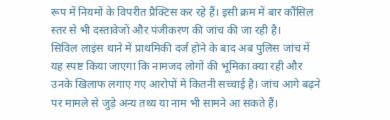रूप में नियमों के विपरीत प्रैक्टिस कर रहे हैं। इसी क्रम में बार कौंसिल स्तर से भी दस्तावेजों और पंजीकरण की जांच की जा रही है।
सिविल लाइंस थाने में प्राथमिकी दर्ज होने के बाद अब पुलिस जांच में यह स्पष्ट किया जाएगा कि नामजद लोगों की भूमिका क्या रही और उनके खिलाफ लगाए गए आरोपों में कितनी सच्चाई है। जांच आगे बढ़ने पर मामले से जुड़े अन्य तथ्य या नाम भी सामने आ सकते हैं।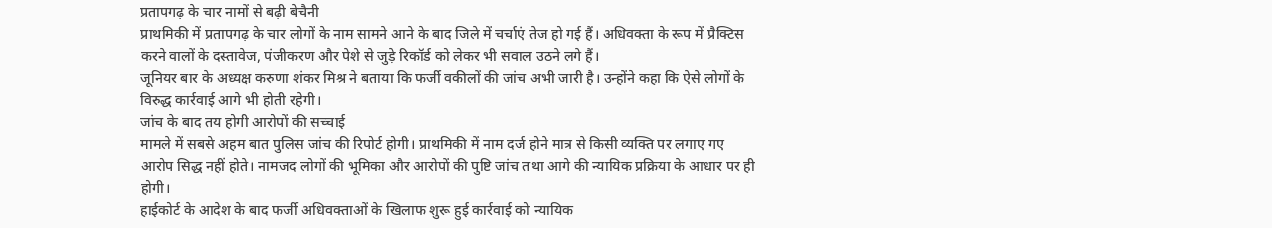प्रतापगढ़ के चार नामों से बढ़ी बेचैनी
प्राथमिकी में प्रतापगढ़ के चार लोगों के नाम सामने आने के बाद जिले में चर्चाएं तेज हो गई हैं। अधिवक्ता के रूप में प्रैक्टिस करने वालों के दस्तावेज, पंजीकरण और पेशे से जुड़े रिकॉर्ड को लेकर भी सवाल उठने लगे हैं।
जूनियर बार के अध्यक्ष करुणा शंकर मिश्र ने बताया कि फर्जी वकीलों की जांच अभी जारी है। उन्होंने कहा कि ऐसे लोगों के विरुद्ध कार्रवाई आगे भी होती रहेगी।
जांच के बाद तय होगी आरोपों की सच्चाई
मामले में सबसे अहम बात पुलिस जांच की रिपोर्ट होगी। प्राथमिकी में नाम दर्ज होने मात्र से किसी व्यक्ति पर लगाए गए आरोप सिद्ध नहीं होते। नामजद लोगों की भूमिका और आरोपों की पुष्टि जांच तथा आगे की न्यायिक प्रक्रिया के आधार पर ही होगी।
हाईकोर्ट के आदेश के बाद फर्जी अधिवक्ताओं के खिलाफ शुरू हुई कार्रवाई को न्यायिक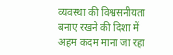व्यवस्था की विश्वसनीयता बनाए रखने की दिशा में अहम कदम माना जा रहा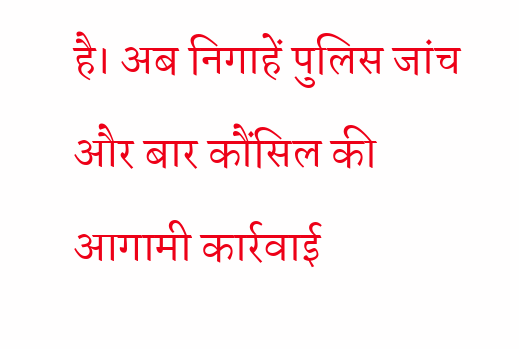है। अब निगाहें पुलिस जांच और बार कौंसिल की आगामी कार्रवाई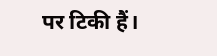पर टिकी हैं।